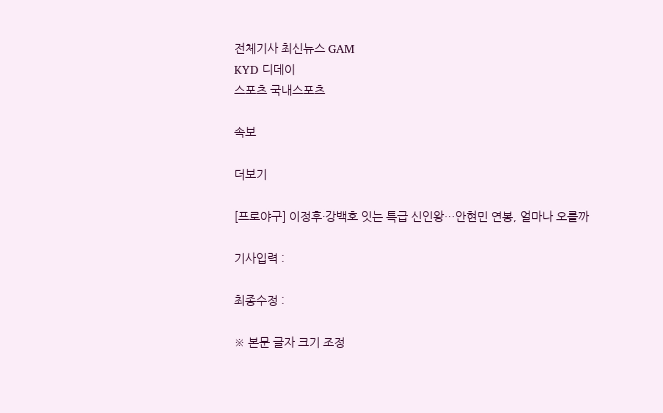전체기사 최신뉴스 GAM
KYD 디데이
스포츠 국내스포츠

속보

더보기

[프로야구] 이정후·강백호 잇는 특급 신인왕…안현민 연봉, 얼마나 오를까

기사입력 :

최종수정 :

※ 본문 글자 크기 조정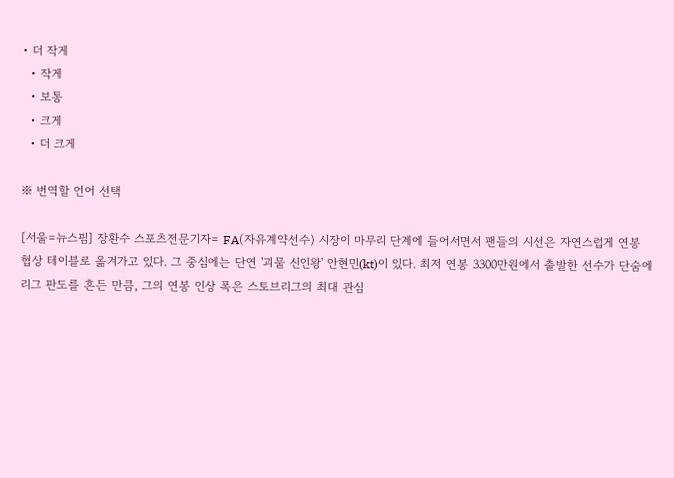• 더 작게
  • 작게
  • 보통
  • 크게
  • 더 크게

※ 번역할 언어 선택

[서울=뉴스핌] 장환수 스포츠전문기자= FA(자유계약선수) 시장이 마무리 단계에 들어서면서 팬들의 시선은 자연스럽게 연봉 협상 테이블로 옮겨가고 있다. 그 중심에는 단연 '괴물 신인왕' 안현민(kt)이 있다. 최저 연봉 3300만원에서 출발한 선수가 단숨에 리그 판도를 흔든 만큼, 그의 연봉 인상 폭은 스토브리그의 최대 관심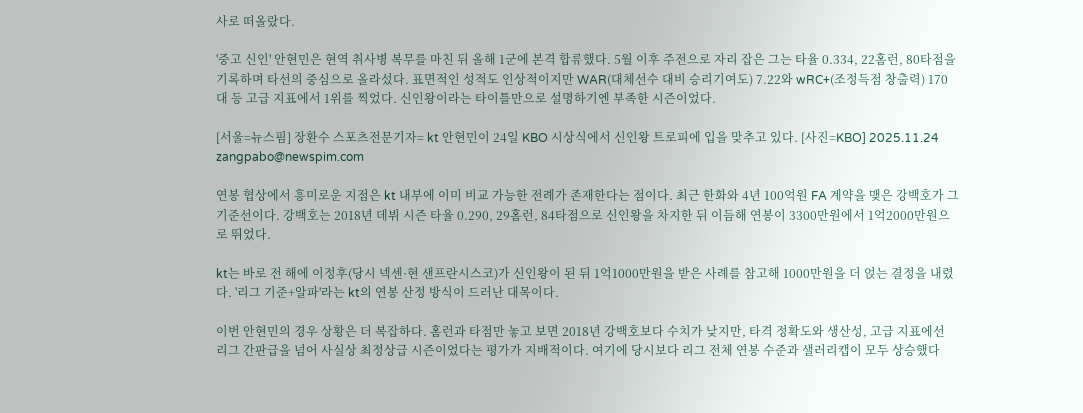사로 떠올랐다.

'중고 신인' 안현민은 현역 취사병 복무를 마친 뒤 올해 1군에 본격 합류했다. 5월 이후 주전으로 자리 잡은 그는 타율 0.334, 22홈런, 80타점을 기록하며 타선의 중심으로 올라섰다. 표면적인 성적도 인상적이지만 WAR(대체선수 대비 승리기여도) 7.22와 wRC+(조정득점 창출력) 170대 등 고급 지표에서 1위를 찍었다. 신인왕이라는 타이틀만으로 설명하기엔 부족한 시즌이었다.

[서울=뉴스핌] 장환수 스포츠전문기자= kt 안현민이 24일 KBO 시상식에서 신인왕 트로피에 입을 맞추고 있다. [사진=KBO] 2025.11.24 zangpabo@newspim.com

연봉 협상에서 흥미로운 지점은 kt 내부에 이미 비교 가능한 전례가 존재한다는 점이다. 최근 한화와 4년 100억원 FA 계약을 맺은 강백호가 그 기준선이다. 강백호는 2018년 데뷔 시즌 타율 0.290, 29홈런, 84타점으로 신인왕을 차지한 뒤 이듬해 연봉이 3300만원에서 1억2000만원으로 뛰었다.

kt는 바로 전 해에 이정후(당시 넥센·현 샌프란시스코)가 신인왕이 된 뒤 1억1000만원을 받은 사례를 참고해 1000만원을 더 얹는 결정을 내렸다. '리그 기준+알파'라는 kt의 연봉 산정 방식이 드러난 대목이다.

이번 안현민의 경우 상황은 더 복잡하다. 홈런과 타점만 놓고 보면 2018년 강백호보다 수치가 낮지만, 타격 정확도와 생산성, 고급 지표에선 리그 간판급을 넘어 사실상 최정상급 시즌이었다는 평가가 지배적이다. 여기에 당시보다 리그 전체 연봉 수준과 샐러리캡이 모두 상승했다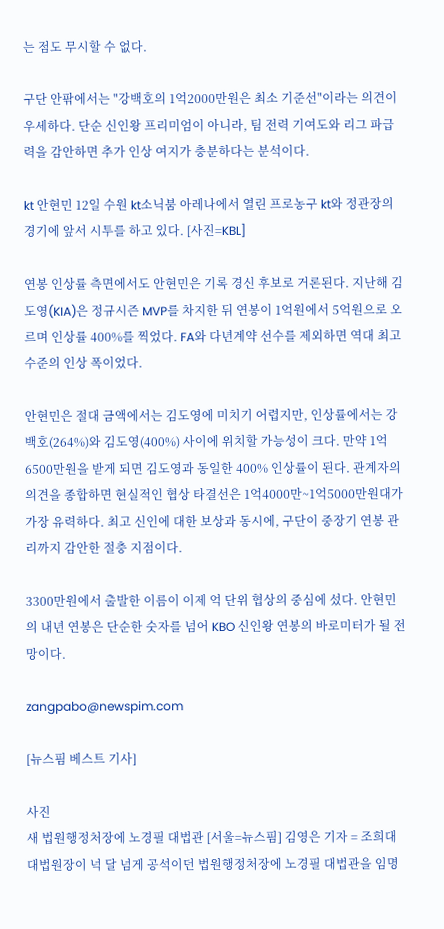는 점도 무시할 수 없다.

구단 안팎에서는 "강백호의 1억2000만원은 최소 기준선"이라는 의견이 우세하다. 단순 신인왕 프리미엄이 아니라, 팀 전력 기여도와 리그 파급력을 감안하면 추가 인상 여지가 충분하다는 분석이다.

kt 안현민 12일 수원 kt소닉붐 아레나에서 열린 프로농구 kt와 정관장의 경기에 앞서 시투를 하고 있다. [사진=KBL]

연봉 인상률 측면에서도 안현민은 기록 경신 후보로 거론된다. 지난해 김도영(KIA)은 정규시즌 MVP를 차지한 뒤 연봉이 1억원에서 5억원으로 오르며 인상률 400%를 찍었다. FA와 다년계약 선수를 제외하면 역대 최고 수준의 인상 폭이었다.

안현민은 절대 금액에서는 김도영에 미치기 어렵지만, 인상률에서는 강백호(264%)와 김도영(400%) 사이에 위치할 가능성이 크다. 만약 1억6500만원을 받게 되면 김도영과 동일한 400% 인상률이 된다. 관계자의 의견을 종합하면 현실적인 협상 타결선은 1억4000만~1억5000만원대가 가장 유력하다. 최고 신인에 대한 보상과 동시에, 구단이 중장기 연봉 관리까지 감안한 절충 지점이다.

3300만원에서 출발한 이름이 이제 억 단위 협상의 중심에 섰다. 안현민의 내년 연봉은 단순한 숫자를 넘어 KBO 신인왕 연봉의 바로미터가 될 전망이다.

zangpabo@newspim.com

[뉴스핌 베스트 기사]

사진
새 법원행정처장에 노경필 대법관 [서울=뉴스핌] 김영은 기자 = 조희대 대법원장이 넉 달 넘게 공석이던 법원행정처장에 노경필 대법관을 임명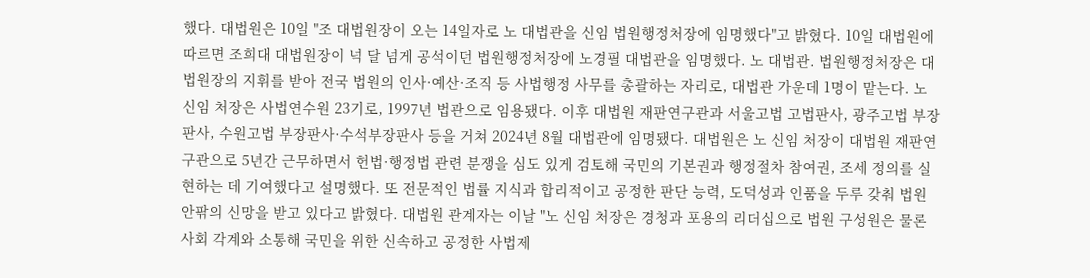했다. 대법원은 10일 "조 대법원장이 오는 14일자로 노 대법관을 신임 법원행정처장에 임명했다"고 밝혔다. 10일 대법원에 따르면 조희대 대법원장이 넉 달 넘게 공석이던 법원행정처장에 노경필 대법관을 임명했다. 노 대법관. 법원행정처장은 대법원장의 지휘를 받아 전국 법원의 인사·예산·조직 등 사법행정 사무를 총괄하는 자리로, 대법관 가운데 1명이 맡는다. 노 신임 처장은 사법연수원 23기로, 1997년 법관으로 임용됐다. 이후 대법원 재판연구관과 서울고법 고법판사, 광주고법 부장판사, 수원고법 부장판사·수석부장판사 등을 거쳐 2024년 8월 대법관에 임명됐다. 대법원은 노 신임 처장이 대법원 재판연구관으로 5년간 근무하면서 헌법·행정법 관련 분쟁을 심도 있게 검토해 국민의 기본권과 행정절차 참여권, 조세 정의를 실현하는 데 기여했다고 설명했다. 또 전문적인 법률 지식과 합리적이고 공정한 판단 능력, 도덕성과 인품을 두루 갖춰 법원 안팎의 신망을 받고 있다고 밝혔다. 대법원 관계자는 이날 "노 신임 처장은 경청과 포용의 리더십으로 법원 구성원은 물론 사회 각계와 소통해 국민을 위한 신속하고 공정한 사법제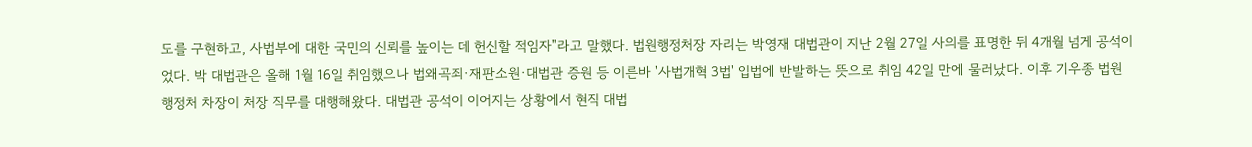도를 구현하고, 사법부에 대한 국민의 신뢰를 높이는 데 헌신할 적임자"라고 말했다. 법원행정처장 자리는 박영재 대법관이 지난 2월 27일 사의를 표명한 뒤 4개월 넘게 공석이었다. 박 대법관은 올해 1월 16일 취임했으나 법왜곡죄·재판소원·대법관 증원 등 이른바 '사법개혁 3법' 입법에 반발하는 뜻으로 취임 42일 만에 물러났다. 이후 기우종 법원행정처 차장이 처장 직무를 대행해왔다. 대법관 공석이 이어지는 상황에서 현직 대법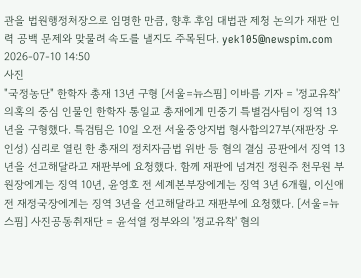관을 법원행정처장으로 임명한 만큼, 향후 후임 대법관 제청 논의가 재판 인력 공백 문제와 맞물려 속도를 낼지도 주목된다. yek105@newspim.com 2026-07-10 14:50
사진
"국정농단" 한학자 총재 13년 구형 [서울=뉴스핌] 이바름 기자 = '정교유착' 의혹의 중심 인물인 한학자 통일교 총재에게 민중기 특별검사팀이 징역 13년을 구형했다. 특검팀은 10일 오전 서울중앙지법 형사합의27부(재판장 우인성) 심리로 열린 한 총재의 정치자금법 위반 등 혐의 결심 공판에서 징역 13년을 선고해달라고 재판부에 요청했다. 함께 재판에 넘겨진 정원주 천무원 부원장에게는 징역 10년, 윤영호 전 세계본부장에게는 징역 3년 6개월, 이신애 전 재정국장에게는 징역 3년을 선고해달라고 재판부에 요청했다. [서울=뉴스핌] 사진공동취재단 = 윤석열 정부와의 '정교유착' 혐의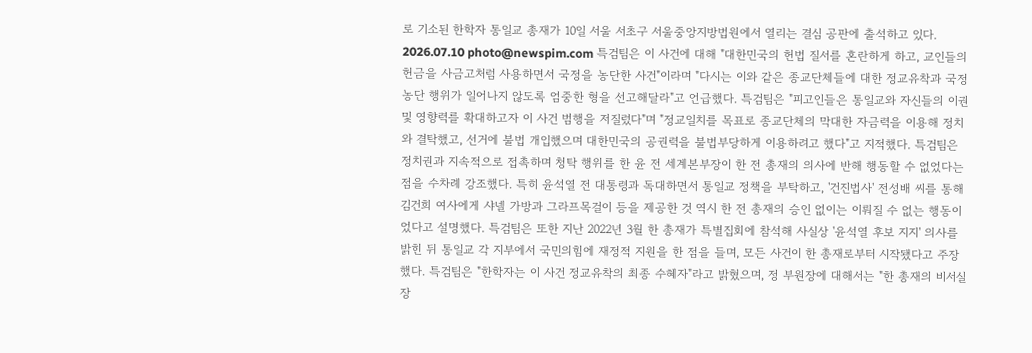로 기소된 한학자 통일교 총재가 10일 서울 서초구 서울중앙지방법원에서 열리는 결심 공판에 출석하고 있다. 2026.07.10 photo@newspim.com 특검팀은 이 사건에 대해 "대한민국의 헌법 질서를 혼란하게 하고, 교인들의 헌금을 사금고처럼 사용하면서 국정을 농단한 사건"이라며 "다시는 이와 같은 종교단체들에 대한 정교유착과 국정농단 행위가 일어나지 않도록 엄중한 형을 선고해달라"고 언급했다. 특검팀은 "피고인들은 통일교와 자신들의 이권 및 영향력를 확대하고자 이 사건 범행을 저질렀다"며 "정교일치를 목표로 종교단체의 막대한 자금력을 이용해 정치와 결탁했고, 선거에 불법 개입했으며 대한민국의 공권력을 불법부당하게 이용하려고 했다"고 지적했다. 특검팀은 정치권과 지속적으로 접촉하며 청탁 행위를 한 윤 전 세계본부장이 한 전 총재의 의사에 반해 행동할 수 없었다는 점을 수차례 강조했다. 특히 윤석열 전 대통령과 독대하면서 통일교 정책을 부탁하고, '건진법사' 전성배 씨를 통해 김건희 여사에게 샤넬 가방과 그라프목걸이 등을 제공한 것 역시 한 전 총재의 승인 없이는 이뤄질 수 없는 행동이었다고 설명했다. 특검팀은 또한 지난 2022년 3월 한 총재가 특별집회에 참석해 사실상 '윤석열 후보 지지' 의사를 밝힌 뒤 통일교 각 지부에서 국민의힘에 재정적 지원을 한 점을 들며, 모든 사건이 한 총재로부터 시작됐다고 주장했다. 특검팀은 "한학자는 이 사건 정교유착의 최종 수혜자"라고 밝혔으며, 정 부원장에 대해서는 "한 총재의 비서실장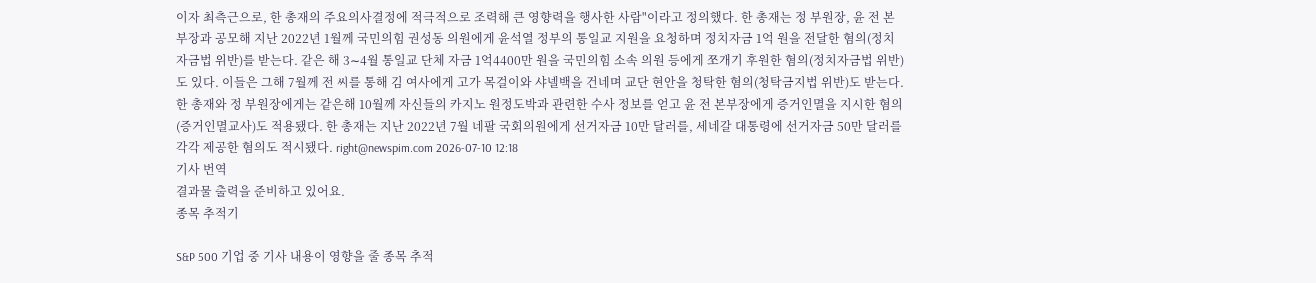이자 최측근으로, 한 총재의 주요의사결정에 적극적으로 조력해 큰 영향력을 행사한 사람"이라고 정의했다. 한 총재는 정 부원장, 윤 전 본부장과 공모해 지난 2022년 1월께 국민의힘 권성동 의원에게 윤석열 정부의 통일교 지원을 요청하며 정치자금 1억 원을 전달한 혐의(정치자금법 위반)를 받는다. 같은 해 3∼4월 통일교 단체 자금 1억4400만 원을 국민의힘 소속 의원 등에게 쪼개기 후원한 혐의(정치자금법 위반)도 있다. 이들은 그해 7월께 전 씨를 통해 김 여사에게 고가 목걸이와 샤넬백을 건네며 교단 현안을 청탁한 혐의(청탁금지법 위반)도 받는다. 한 총재와 정 부원장에게는 같은해 10월께 자신들의 카지노 원정도박과 관련한 수사 정보를 얻고 윤 전 본부장에게 증거인멸을 지시한 혐의(증거인멸교사)도 적용됐다. 한 총재는 지난 2022년 7월 네팔 국회의원에게 선거자금 10만 달러를, 세네갈 대통령에 선거자금 50만 달러를 각각 제공한 혐의도 적시됐다. right@newspim.com 2026-07-10 12:18
기사 번역
결과물 출력을 준비하고 있어요.
종목 추적기

S&P 500 기업 중 기사 내용이 영향을 줄 종목 추적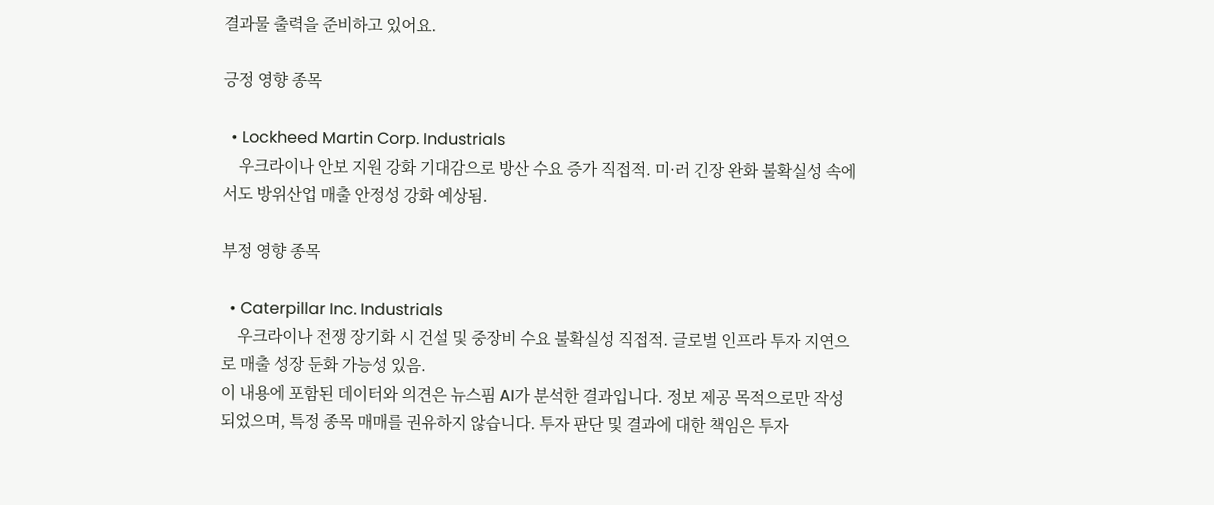결과물 출력을 준비하고 있어요.

긍정 영향 종목

  • Lockheed Martin Corp. Industrials
    우크라이나 안보 지원 강화 기대감으로 방산 수요 증가 직접적. 미·러 긴장 완화 불확실성 속에서도 방위산업 매출 안정성 강화 예상됨.

부정 영향 종목

  • Caterpillar Inc. Industrials
    우크라이나 전쟁 장기화 시 건설 및 중장비 수요 불확실성 직접적. 글로벌 인프라 투자 지연으로 매출 성장 둔화 가능성 있음.
이 내용에 포함된 데이터와 의견은 뉴스핌 AI가 분석한 결과입니다. 정보 제공 목적으로만 작성되었으며, 특정 종목 매매를 권유하지 않습니다. 투자 판단 및 결과에 대한 책임은 투자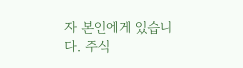자 본인에게 있습니다. 주식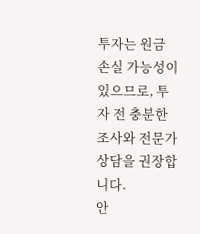투자는 원금 손실 가능성이 있으므로, 투자 전 충분한 조사와 전문가 상담을 권장합니다.
안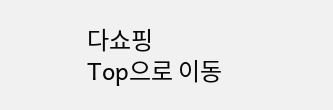다쇼핑
Top으로 이동